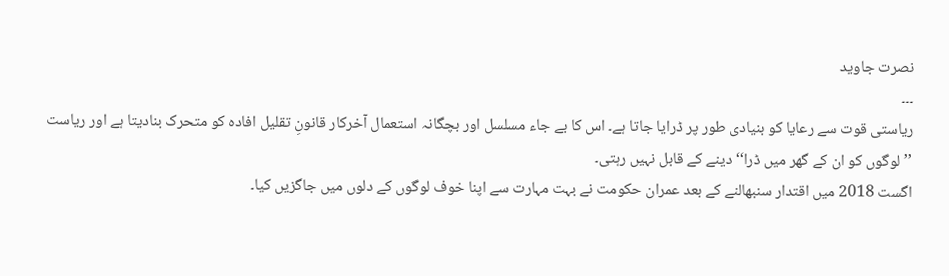نصرت جاوید
۔۔۔
ریاستی قوت سے رعایا کو بنیادی طور پر ڈرایا جاتا ہے۔ اس کا بے جاء مسلسل اور بچگانہ استعمال آخرکار قانونِ تقلیل افادہ کو متحرک بنادیتا ہے اور ریاست ’’لوگوں کو ان کے گھر میں ڈرا‘‘ دینے کے قابل نہیں رہتی۔
اگست 2018 میں اقتدار سنبھالنے کے بعد عمران حکومت نے بہت مہارت سے اپنا خوف لوگوں کے دلوں میں جاگزیں کیا۔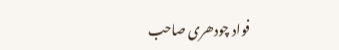فواد چودھری صاحب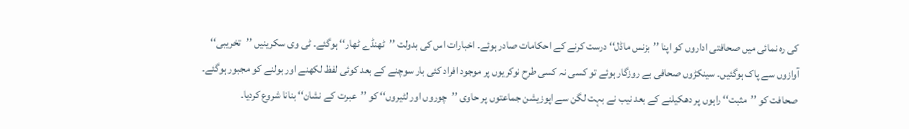کی رہ نمائی میں صحافتی اداروں کو اپنا ’’بزنس ماڈل‘‘ درست کرنے کے احکامات صادر ہوئے۔ اخبارات اس کی بدولت ’’ٹھنڈے ٹھار‘‘ ہوگئے۔ ٹی وی سکرینیں ’’تخریبی‘‘ آوازوں سے پاک ہوگئیں۔ سینکڑوں صحافی بے روزگار ہوئے تو کسی نہ کسی طرح نوکریوں پر موجود افراد کئی بار سوچنے کے بعد کوئی لفظ لکھنے اور بولنے کو مجبور ہوگئے۔ صحافت کو ’’مثبت‘‘ راہوں پر دھکیلنے کے بعد نیب نے بہت لگن سے اپوزیشن جماعتوں پر حاوی ’’چوروں اور لٹیروں‘‘ کو ’’عبرت کے نشان‘‘ بنانا شروع کردیا۔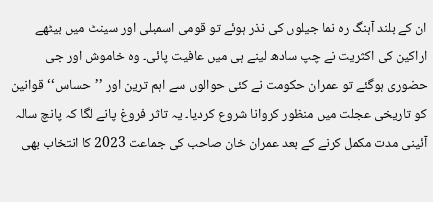ان کے بلند آہنگ رہ نما جیلوں کی نذر ہوئے تو قومی اسمبلی اور سینٹ میں بیٹھے اراکین کی اکثریت نے چپ سادھ لینے ہی میں عافیت پائی۔ وہ خاموش اور جی حضوری ہوگئے تو عمران حکومت نے کئی حوالوں سے اہم ترین اور ’’حساس‘‘ قوانین کو تاریخی عجلت میں منظور کروانا شروع کردیا۔ یہ تاثر فروغ پانے لگا کہ پانچ سالہ آئینی مدت مکمل کرنے کے بعد عمران خان صاحب کی جماعت 2023 کا انتخاب بھی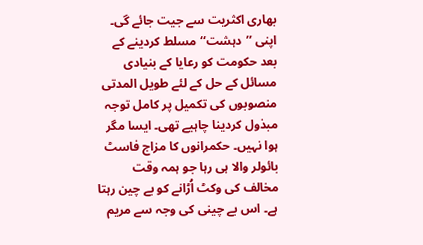بھاری اکثریت سے جیت جائے گی۔
اپنی ’’دہشت‘‘ مسلط کردینے کے بعد حکومت کو رعایا کے بنیادی مسائل کے حل کے لئے طویل المدتی منصوبوں کی تکمیل پر کامل توجہ مبذول کردینا چاہیے تھی۔ ایسا مگر ہوا نہیں۔ حکمرانوں کا مزاج فاسٹ بائولر والا ہی رہا جو ہمہ وقت مخالف کی وکٹ اُڑانے کو بے چین رہتا ہے۔ اس بے چینی کی وجہ سے مریم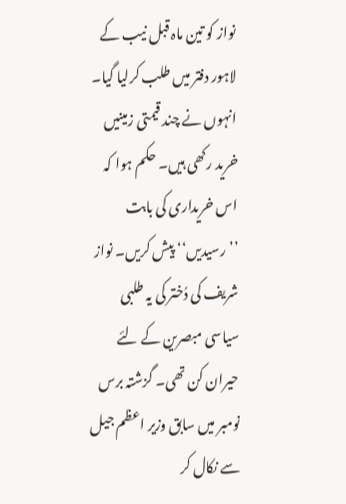نواز کو تین ماہ قبل نیب کے لاہور دفتر میں طلب کرلیا گیا۔ انہوں نے چند قیمتی زمینیں خرید رکھی ہیں۔ حکم ہوا کہ اس خریداری کی بابت ’’رسیدیں‘‘ پیش کریں۔ نواز شریف کی دُختر کی یہ طلبی سیاسی مبصرین کے لئے حیران کن تھی۔ گزشتہ برس نومبر میں سابق وزیر اعظم جیل سے نکال کر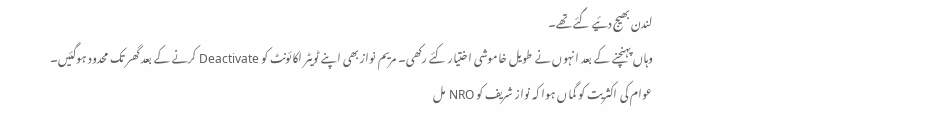لندن بھیج دئیے گئے تھے۔
وہاں پہنچنے کے بعد انہوں نے طویل خاموشی اختیار کئے رکھی۔ مریم نواز بھی اپنے ٹویٹر اکائونٹ کو Deactivate کرنے کے بعد گھر تک محدود ہوگئیں۔ عوام کی اکثریت کو گماں ہوا کہ نواز شریف کو NRO مل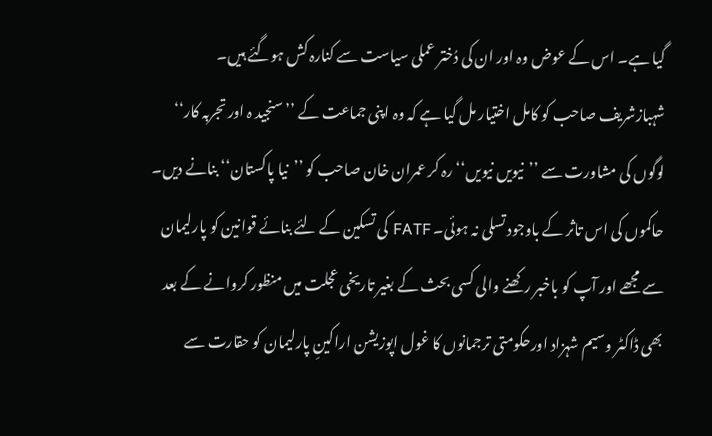گیا ہے۔ اس کے عوض وہ اور ان کی دُختر عملی سیاست سے کنارہ کش ہوگئے ہیں۔ شہبازشریف صاحب کو کامل اختیار مل گیا ہے کہ وہ اپنی جماعت کے ’’سنجید ہ اور تجربہ کار‘‘ لوگوں کی مشاورت سے ’’نیویں نیویں‘‘ رہ کر عمران خان صاحب کو ’’نیا پاکستان‘‘ بنانے دیں۔
حاکموں کی اس تاثر کے باوجود تسلی نہ ہوئی۔ FATF کی تسکین کے لئے بنائے قوانین کو پارلیمان سے مجھے اور آپ کو باخبر رکھنے والی کسی بحث کے بغیر تاریخی عجلت میں منظور کروانے کے بعد بھی ڈاکٹر وسیم شہزاد اورحکومتی ترجمانوں کا غول اپوزیشن اراکینِ پارلیمان کو حقارت سے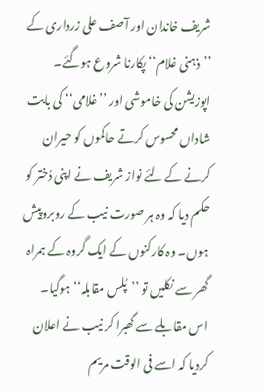شریف خاندان اور آصف علی زرداری کے ’’ذہنی غلام‘‘ پکارنا شروع ہوگئے۔ اپوزیشن کی خاموشی اور ’’غلامی‘‘ کی بابت شاداں محسوس کرتے حاکموں کو حیران کرنے کے لئے نواز شریف نے اپنی دُختر کو حکم دیا کہ وہ ہر صورت نیب کے روبروپیش ہوں۔ وہ کارکنوں کے ایک گروہ کے ہمراہ گھر سے نکلیں تو ’’پُلس مقابلہ‘‘ ہوگیا۔
اس مقابلے سے گھبرا کر نیب نے اعلان کردیا کہ اسے فی الوقت مریم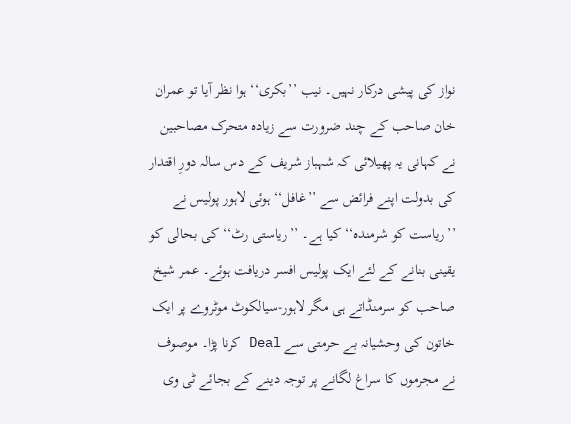نواز کی پیشی درکار نہیں۔ نیب ’’بکری‘‘ ہوا نظر آیا تو عمران خان صاحب کے چند ضرورت سے زیادہ متحرک مصاحبین نے کہانی یہ پھیلائی کہ شہباز شریف کے دس سالہ دورِ اقتدار کی بدولت اپنے فرائض سے ’’غافل‘‘ ہوئی لاہور پولیس نے ’’ریاست کو شرمندہ‘‘ کیا ہے۔ ’’ریاستی رٹ‘‘ کی بحالی کو یقینی بنانے کے لئے ایک پولیس افسر دریافت ہوئے۔ عمر شیخ صاحب کو سرمنڈاتے ہی مگر لاہور-سیالکوٹ موٹروے پر ایک خاتون کی وحشیانہ بے حرمتی سے Deal کرنا پڑا۔ موصوف نے مجرموں کا سراغ لگانے پر توجہ دینے کے بجائے ٹی وی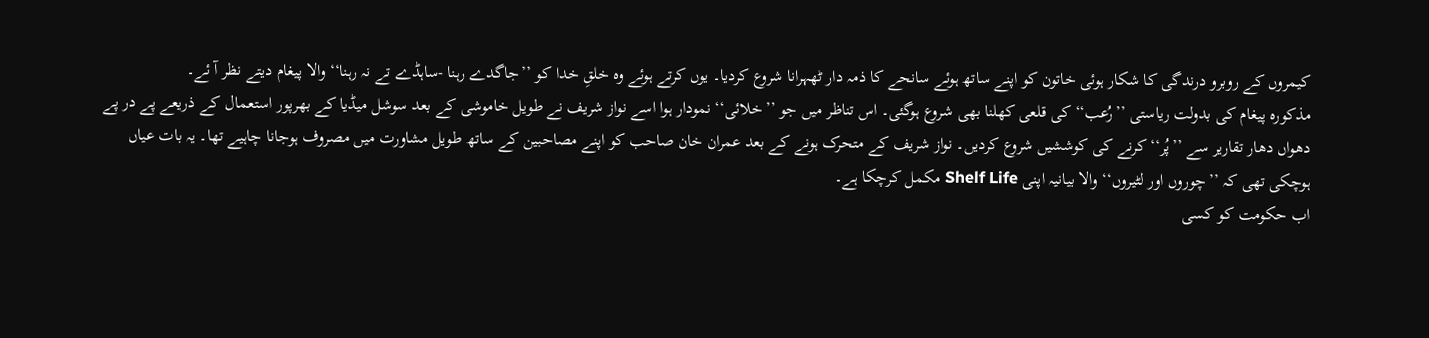کیمروں کے روبرو درندگی کا شکار ہوئی خاتون کو اپنے ساتھ ہوئے سانحے کا ذمہ دار ٹھہرانا شروع کردیا۔ یوں کرتے ہوئے وہ خلقِ خدا کو ’’جاگدے رہنا -ساہڈے تے نہ رہنا‘‘ والا پیغام دیتے نظر آ ئے۔
مذکورہ پیغام کی بدولت ریاستی ’’رُعب‘‘ کی قلعی کھلنا بھی شروع ہوگئی۔ اس تناظر میں جو ’’خلائی‘‘ نمودار ہوا اسے نواز شریف نے طویل خاموشی کے بعد سوشل میڈیا کے بھرپور استعمال کے ذریعے پے در پے دھواں دھار تقاریر سے ’’پُر‘‘ کرنے کی کوششیں شروع کردیں۔ نواز شریف کے متحرک ہونے کے بعد عمران خان صاحب کو اپنے مصاحبین کے ساتھ طویل مشاورت میں مصروف ہوجانا چاہیے تھا۔ یہ بات عیاں ہوچکی تھی کہ ’’چوروں اور لٹیروں‘‘ والا بیانیہ اپنی Shelf Life مکمل کرچکا ہے۔
اب حکومت کو کسی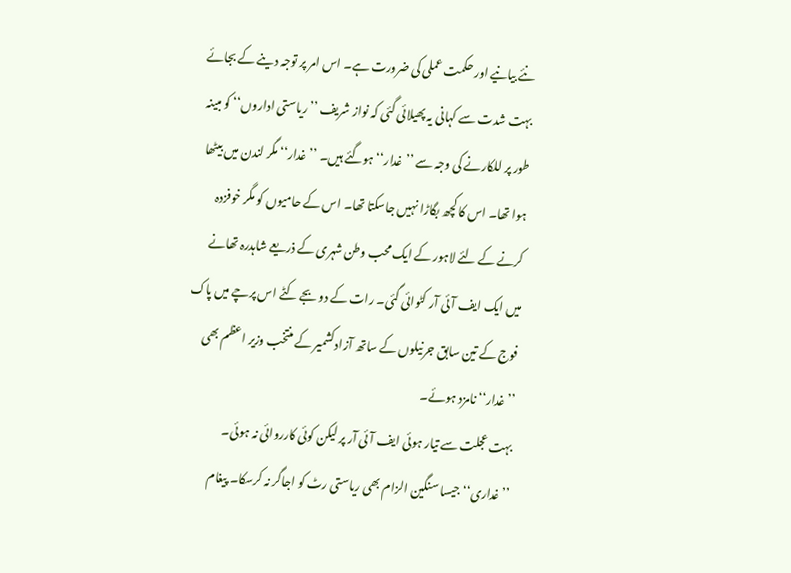نئے بیانیے اور حکمت عملی کی ضرورت ہے۔ اس امر پر توجہ دینے کے بجائے بہت شدت سے کہانی یہ پھیلائی گئی کہ نواز شریف ’’ریاستی اداروں‘‘ کو مبینہ طور پر للکارنے کی وجہ سے ’’غدار‘‘ ہوگئے ہیں۔ ’’غدار‘‘ مگر لندن میں بیٹھا ہوا تھا۔ اس کا کچھ بگاڑا نہیں جاسکتا تھا۔ اس کے حامیوں کو مگر خوفزدہ کرنے کے لئے لاہور کے ایک محب وطن شہری کے ذریعے شاہدرہ تھانے میں ایک ایف آئی آر کٹوائی گئی۔ رات کے دو بجے کٹے اس پرچے میں پاک فوج کے تین سابق جرنیلوں کے ساتھ آزادکشمیر کے منتخب وزیر اعظم بھی ’’غدار‘‘ نامزد ہوئے۔
بہت عجلت سے تیار ہوئی ایف آئی آر پر لیکن کوئی کارروائی نہ ہوئی۔ ’’غداری‘‘ جیسا سنگین الزام بھی ریاستی رٹ کو اجاگر نہ کرسکا۔ پیغام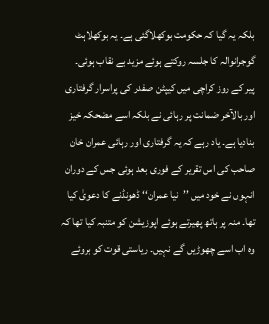بلکہ یہ گیا کہ حکومت بوکھلاگئی ہے۔ یہ بوکھلاہٹ گوجرانوالہ کا جلسہ روکتے ہوئے مزید بے نقاب ہوئی۔
پیر کے روز کراچی میں کیپٹن صفدر کی پراسرار گرفتاری اور بالآخر ضمانت پر رہائی نے بلکہ اسے مضحکہ خیز بنادیا ہے۔ یاد رہے کہ یہ گرفتاری اور رہائی عمران خان صاحب کی اس تقریر کے فوری بعد ہوئی جس کے دوران انہوں نے خود میں ’’نیا عمران‘‘ ڈھونڈنے کا دعویٰ کیا تھا۔ منہ پر ہاتھ پھیرتے ہوئے اپوزیشن کو متنبہ کیا تھا کہ وہ اب اسے چھوڑیں گے نہیں۔ ریاستی قوت کو بروئے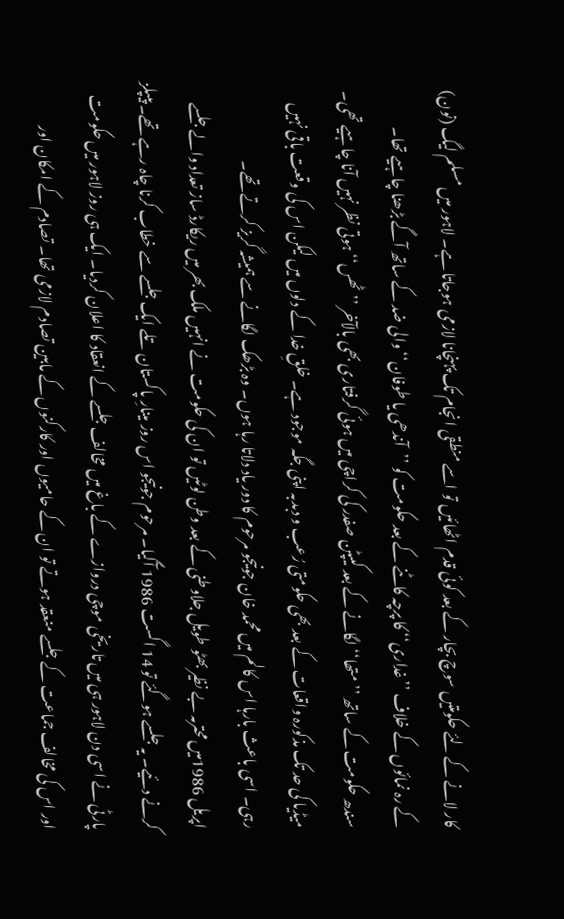کار لانے کے لئے حکومتیں سوچ بچار کے بعد کوئی قدم اٹھائیں تو اسے منطقی انجام تک پہنچانا لازمی ہوجاتا ہے۔ لاہور میں مسلم لیگ (نون) کے رہ نمائوں کے خلاف ’’غداری‘‘ کا پرچہ کاٹنے کے بعد حکومت کو ’’آندھی یا طوفان‘‘ والی ضد کے ساتھ آگے بڑھنا چاہیے تھا۔
سندھ حکومت کے ساتھ ’’متھا‘‘ لگانے کے بعد کیپٹن صفدر کی کراچی میں ہوئی گرفتاری بھی بالآخر ’’ٹھس‘‘ ہوتی نظر نہیں آنا چاہیے تھی۔ میڈیا کی حد تک مذکورہ واقعات کے بعد بھی حکومتی رُعب و دبدبہ اپنی جگہ موجود ہے۔ خلقِ خدا کے دلوں میں لیکن اس کی وقعت باقی نہیں رہی۔ اسی باعث بارہا اس کالم میں محمد خان جونیجو مرحوم کا دور یاد دلاتا رہا ہوں۔ وہ بڑھک لگانے سے ہمیشہ گریز کرتے تھے۔
اپریل 1986میں محترمہ بے نظیر بھٹو طویل جلاوطنی کے بعد وطن لوٹیں تو ان کی حکومت نے انہیں ملک بھر میں ریکارڈ ساز تعداد والے جلسے کرنے دئیے۔ یہ جلسے ہوگئے تو 14 اگست 1986 آگیا۔ مرحوم جونیجو اس روز مینارِ پاکستان تلے ایک جلسے سے خطاب کرنا چاہ رہے تھے۔ پیپلز پارٹی نے اسی دن لاہور ہی میں تاریخی موچی دروازے کے باغ میں مخالف جلسے کے انعقاد کا اعلان کردیا۔ ایک ہی روز لاہور میں حکومت اور اس کی مخالف جماعت کے جلسے منعقد ہوتے تو ان کے حامیوں اور کارکنوں کے مابین تصادم لازمی تھا۔ تصادم کے امکان اور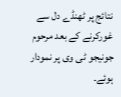نتائج پر ٹھنڈے دل سے غورکرنے کے بعد مرحوم جونیجو ٹی وی پر نمودار ہوئے۔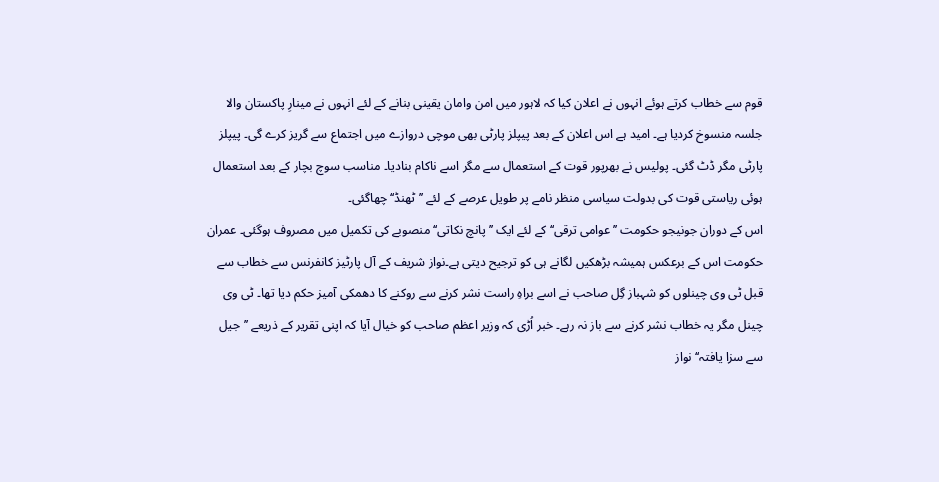قوم سے خطاب کرتے ہوئے انہوں نے اعلان کیا کہ لاہور میں امن وامان یقینی بنانے کے لئے انہوں نے مینارِ پاکستان والا جلسہ منسوخ کردیا ہے۔ امید ہے اس اعلان کے بعد پیپلز پارٹی بھی موچی دروازے میں اجتماع سے گریز کرے گی۔ پیپلز پارٹی مگر ڈٹ گئی۔ پولیس نے بھرپور قوت کے استعمال سے مگر اسے ناکام بنادیا۔ مناسب سوچ بچار کے بعد استعمال ہوئی ریاستی قوت کی بدولت سیاسی منظر نامے پر طویل عرصے کے لئے ’’ٹھنڈ‘‘ چھاگئی۔
اس کے دوران جونیجو حکومت ’’عوامی ترقی‘‘ کے لئے ایک ’’پانچ نکاتی‘‘ منصوبے کی تکمیل میں مصروف ہوگئی۔ عمران حکومت اس کے برعکس ہمیشہ بڑھکیں لگانے ہی کو ترجیح دیتی ہے۔نواز شریف کے آل پارٹیز کانفرنس سے خطاب سے قبل ٹی وی چینلوں کو شہباز گِل صاحب نے اسے براہِ راست نشر کرنے سے روکنے کا دھمکی آمیز حکم دیا تھا۔ ٹی وی چینل مگر یہ خطاب نشر کرنے سے باز نہ رہے۔ خبر اُڑی کہ وزیر اعظم صاحب کو خیال آیا کہ اپنی تقریر کے ذریعے ’’جیل سے سزا یافتہ‘‘ نواز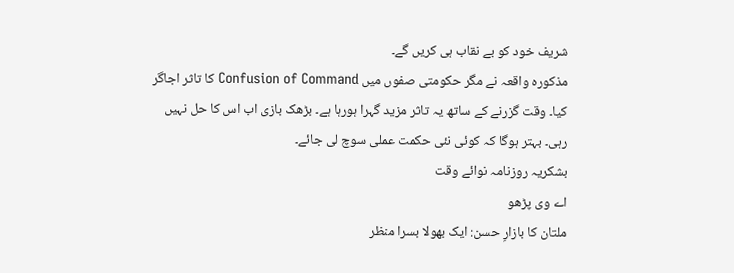شریف خود کو بے نقاب ہی کریں گے۔
مذکورہ واقعہ نے مگر حکومتی صفوں میں Confusion of Command کا تاثر اجاگر کیا۔ وقت گزرنے کے ساتھ یہ تاثر مزید گہرا ہورہا ہے۔ بڑھک بازی اب اس کا حل نہیں رہی۔ بہتر ہوگا کہ کوئی نئی حکمت عملی سوچ لی جائے۔
بشکریہ روزنامہ نوائے وقت
اے وی پڑھو
ملتان کا بازارِ حسن: ایک بھولا بسرا منظر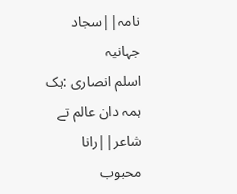نامہ||سجاد جہانیہ
اسلم انصاری :ہک ہمہ دان عالم تے شاعر||رانا محبوب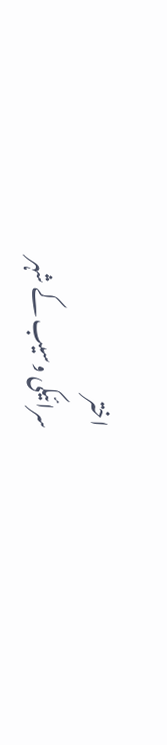اختر
سرائیکی وسیب کے شہر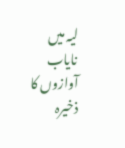لیہ میں نایاب آوازوں کا ذخیرہ